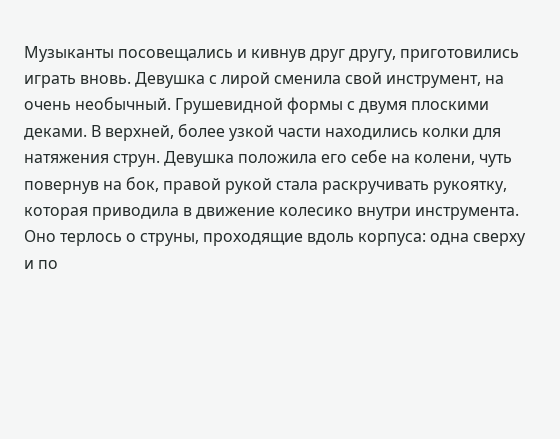Музыканты посовещались и кивнув друг другу, приготовились играть вновь. Девушка с лирой сменила свой инструмент, на очень необычный. Грушевидной формы с двумя плоскими деками. В верхней, более узкой части находились колки для натяжения струн. Девушка положила его себе на колени, чуть повернув на бок, правой рукой стала раскручивать рукоятку, которая приводила в движение колесико внутри инструмента. Оно терлось о струны, проходящие вдоль корпуса: одна сверху и по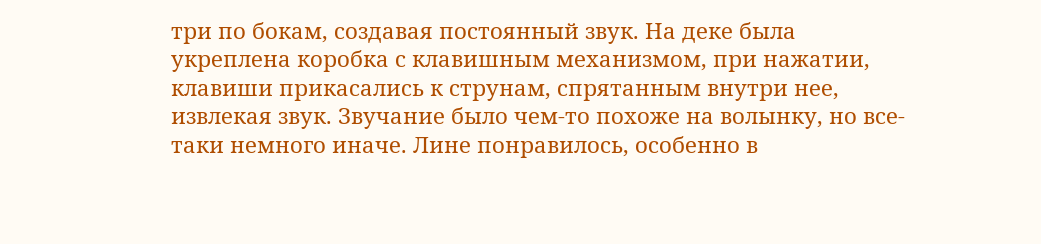три по бокам, создавая постоянный звук. На деке была укреплена коробка с клавишным механизмом, при нажатии, клавиши прикасались к струнам, спрятанным внутри нее, извлекая звук. Звучание было чем-то похоже на волынку, но все-таки немного иначе. Лине понравилось, особенно в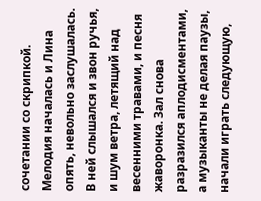сочетании со скрипкой.
Мелодия началась и Лина опять, невольно заслушалась. В ней слышался и звон ручья, и шум ветра, летящий над весенними травами, и песня жаворонка. Зал снова разразился аплодисментами, а музыканты не делая паузы, начали играть следующую,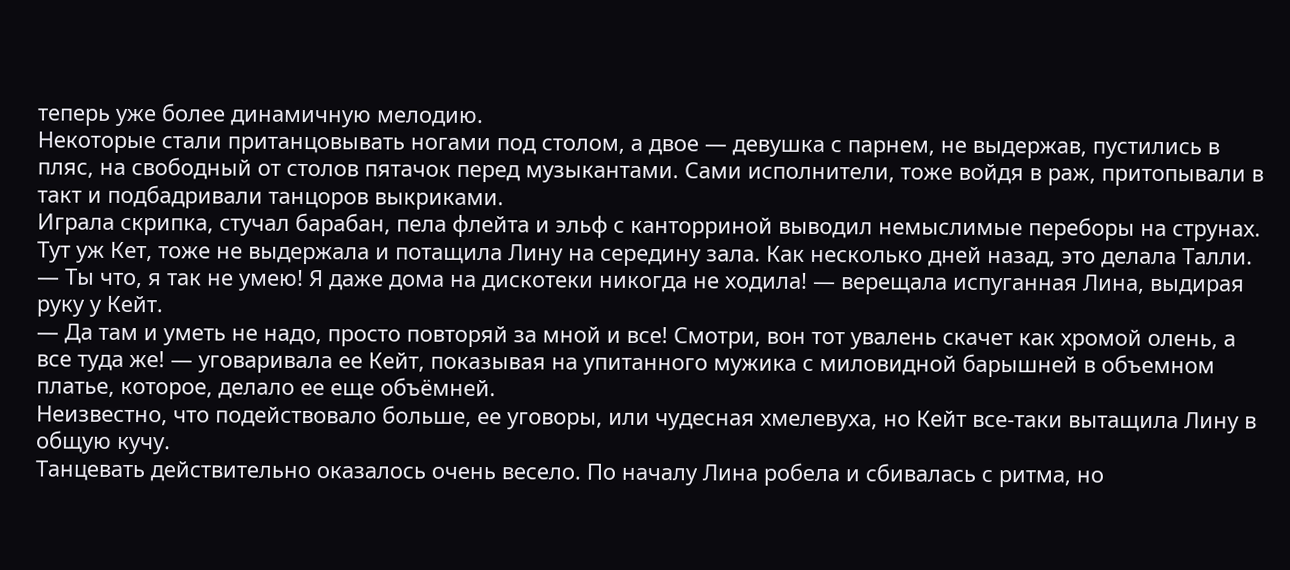теперь уже более динамичную мелодию.
Некоторые стали пританцовывать ногами под столом, а двое — девушка с парнем, не выдержав, пустились в пляс, на свободный от столов пятачок перед музыкантами. Сами исполнители, тоже войдя в раж, притопывали в такт и подбадривали танцоров выкриками.
Играла скрипка, стучал барабан, пела флейта и эльф с канторриной выводил немыслимые переборы на струнах.
Тут уж Кет, тоже не выдержала и потащила Лину на середину зала. Как несколько дней назад, это делала Талли.
— Ты что, я так не умею! Я даже дома на дискотеки никогда не ходила! — верещала испуганная Лина, выдирая руку у Кейт.
— Да там и уметь не надо, просто повторяй за мной и все! Смотри, вон тот увалень скачет как хромой олень, а все туда же! — уговаривала ее Кейт, показывая на упитанного мужика с миловидной барышней в объемном платье, которое, делало ее еще объёмней.
Неизвестно, что подействовало больше, ее уговоры, или чудесная хмелевуха, но Кейт все-таки вытащила Лину в общую кучу.
Танцевать действительно оказалось очень весело. По началу Лина робела и сбивалась с ритма, но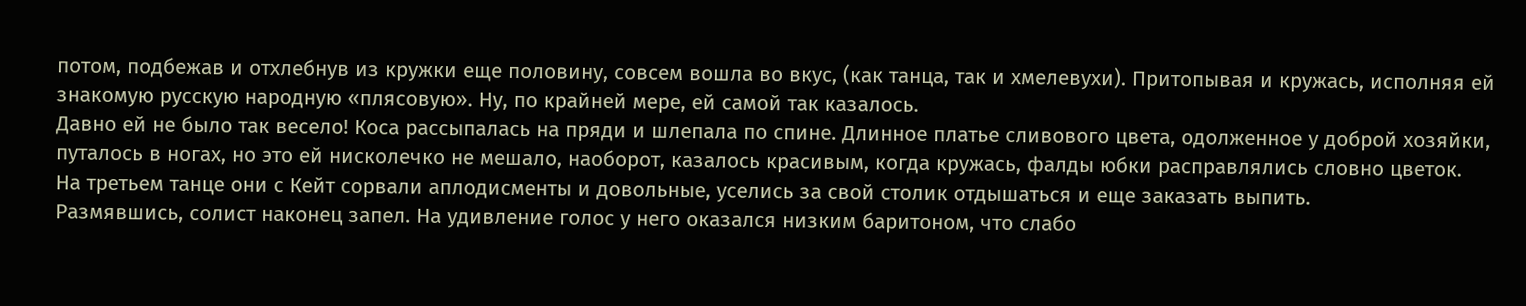потом, подбежав и отхлебнув из кружки еще половину, совсем вошла во вкус, (как танца, так и хмелевухи). Притопывая и кружась, исполняя ей знакомую русскую народную «плясовую». Ну, по крайней мере, ей самой так казалось.
Давно ей не было так весело! Коса рассыпалась на пряди и шлепала по спине. Длинное платье сливового цвета, одолженное у доброй хозяйки, путалось в ногах, но это ей нисколечко не мешало, наоборот, казалось красивым, когда кружась, фалды юбки расправлялись словно цветок.
На третьем танце они с Кейт сорвали аплодисменты и довольные, уселись за свой столик отдышаться и еще заказать выпить.
Размявшись, солист наконец запел. На удивление голос у него оказался низким баритоном, что слабо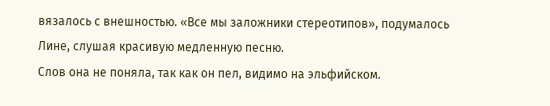вязалось с внешностью. «Все мы заложники стереотипов», подумалось Лине, слушая красивую медленную песню.
Слов она не поняла, так как он пел, видимо на эльфийском.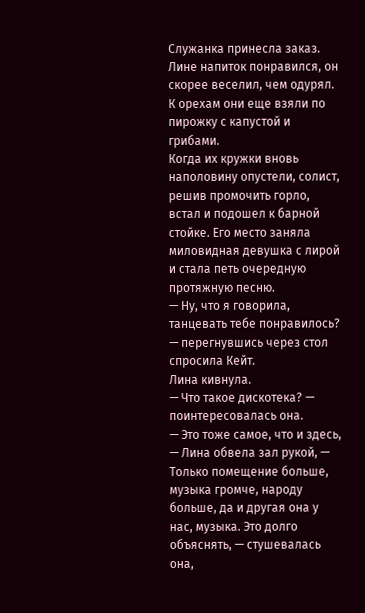Служанка принесла заказ. Лине напиток понравился, он скорее веселил, чем одурял. К орехам они еще взяли по пирожку с капустой и грибами.
Когда их кружки вновь наполовину опустели, солист, решив промочить горло, встал и подошел к барной стойке. Его место заняла миловидная девушка с лирой и стала петь очередную протяжную песню.
— Ну, что я говорила, танцевать тебе понравилось? — перегнувшись через стол спросила Кейт.
Лина кивнула.
— Что такое дискотека? — поинтересовалась она.
— Это тоже самое, что и здесь, — Лина обвела зал рукой, — Только помещение больше, музыка громче, народу больше, да и другая она у нас, музыка. Это долго объяснять, — стушевалась она,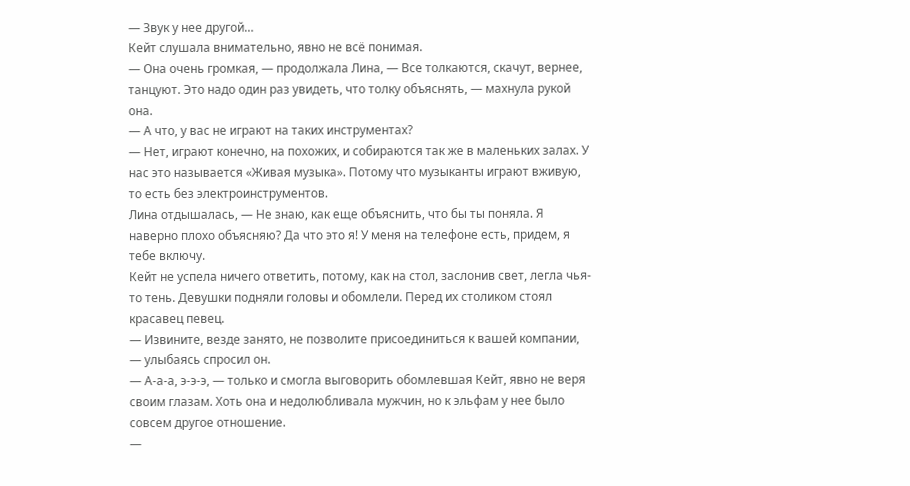— Звук у нее другой…
Кейт слушала внимательно, явно не всё понимая.
— Она очень громкая, — продолжала Лина, — Все толкаются, скачут, вернее, танцуют. Это надо один раз увидеть, что толку объяснять, — махнула рукой она.
— А что, у вас не играют на таких инструментах?
— Нет, играют конечно, на похожих, и собираются так же в маленьких залах. У нас это называется «Живая музыка». Потому что музыканты играют вживую, то есть без электроинструментов.
Лина отдышалась, — Не знаю, как еще объяснить, что бы ты поняла. Я наверно плохо объясняю? Да что это я! У меня на телефоне есть, придем, я тебе включу.
Кейт не успела ничего ответить, потому, как на стол, заслонив свет, легла чья-то тень. Девушки подняли головы и обомлели. Перед их столиком стоял красавец певец.
— Извините, везде занято, не позволите присоединиться к вашей компании, — улыбаясь спросил он.
— А-а-а, э-э-э, — только и смогла выговорить обомлевшая Кейт, явно не веря своим глазам. Хоть она и недолюбливала мужчин, но к эльфам у нее было совсем другое отношение.
—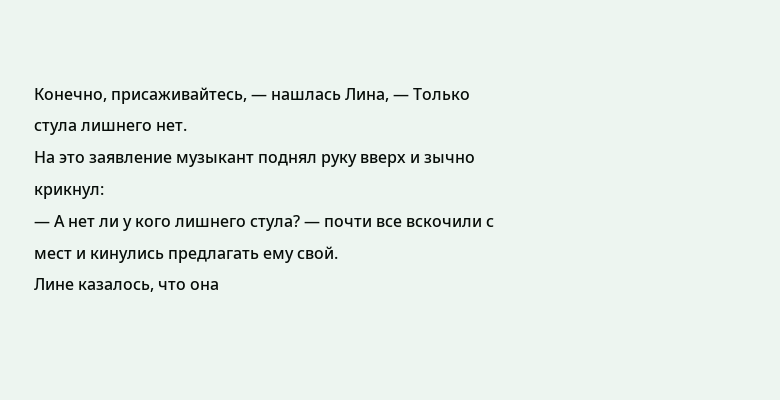Конечно, присаживайтесь, — нашлась Лина, — Только стула лишнего нет.
На это заявление музыкант поднял руку вверх и зычно крикнул:
— А нет ли у кого лишнего стула? — почти все вскочили с мест и кинулись предлагать ему свой.
Лине казалось, что она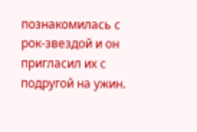познакомилась с рок-звездой и он пригласил их с подругой на ужин.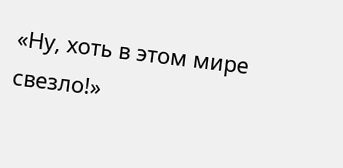«Ну, хоть в этом мире свезло!»